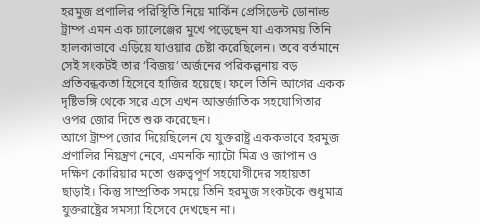হরমুজ প্রণালির পরিস্থিতি নিয়ে মার্কিন প্রেসিডেন্ট ডোনাল্ড ট্রাম্প এমন এক চ্যালেঞ্জের মুখে পড়েছেন যা একসময় তিনি হালকাভাবে এড়িয়ে যাওয়ার চেষ্টা করেছিলেন। তবে বর্তমানে সেই সংকটই তার ‘বিজয়’ অর্জনের পরিকল্পনায় বড় প্রতিবন্ধকতা হিসেবে হাজির হয়েছে। ফলে তিনি আগের একক দৃষ্টিভঙ্গি থেকে সরে এসে এখন আন্তর্জাতিক সহযোগিতার ওপর জোর দিতে শুরু করেছেন।
আগে ট্রাম্প জোর দিয়েছিলেন যে যুক্তরাষ্ট্র এককভাবে হরমুজ প্রণালির নিয়ন্ত্রণ নেবে, এমনকি ন্যাটো মিত্র ও জাপান ও দক্ষিণ কোরিয়ার মতো গুরুত্বপূর্ণ সহযোগীদের সহায়তা ছাড়াই। কিন্তু সাম্প্রতিক সময়ে তিনি হরমুজ সংকটকে শুধুমাত্র যুক্তরাষ্ট্রের সমস্যা হিসেবে দেখছেন না।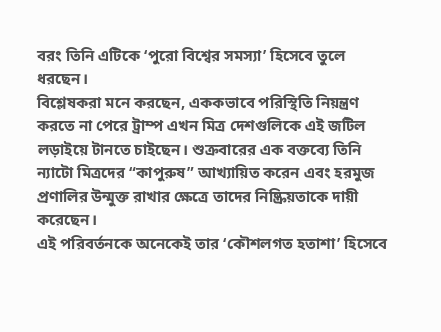বরং তিনি এটিকে ‘পুরো বিশ্বের সমস্যা’ হিসেবে তুলে ধরছেন।
বিশ্লেষকরা মনে করছেন, এককভাবে পরিস্থিতি নিয়ন্ত্রণ করতে না পেরে ট্রাম্প এখন মিত্র দেশগুলিকে এই জটিল লড়াইয়ে টানতে চাইছেন। শুক্রবারের এক বক্তব্যে তিনি ন্যাটো মিত্রদের “কাপুরুষ” আখ্যায়িত করেন এবং হরমুজ প্রণালির উন্মুক্ত রাখার ক্ষেত্রে তাদের নিষ্ক্রিয়তাকে দায়ী করেছেন।
এই পরিবর্তনকে অনেকেই তার ‘কৌশলগত হতাশা’ হিসেবে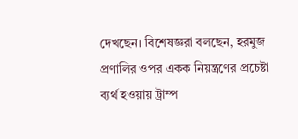দেখছেন। বিশেষজ্ঞরা বলছেন, হরমুজ প্রণালির ওপর একক নিয়ন্ত্রণের প্রচেষ্টা ব্যর্থ হওয়ায় ট্রাম্প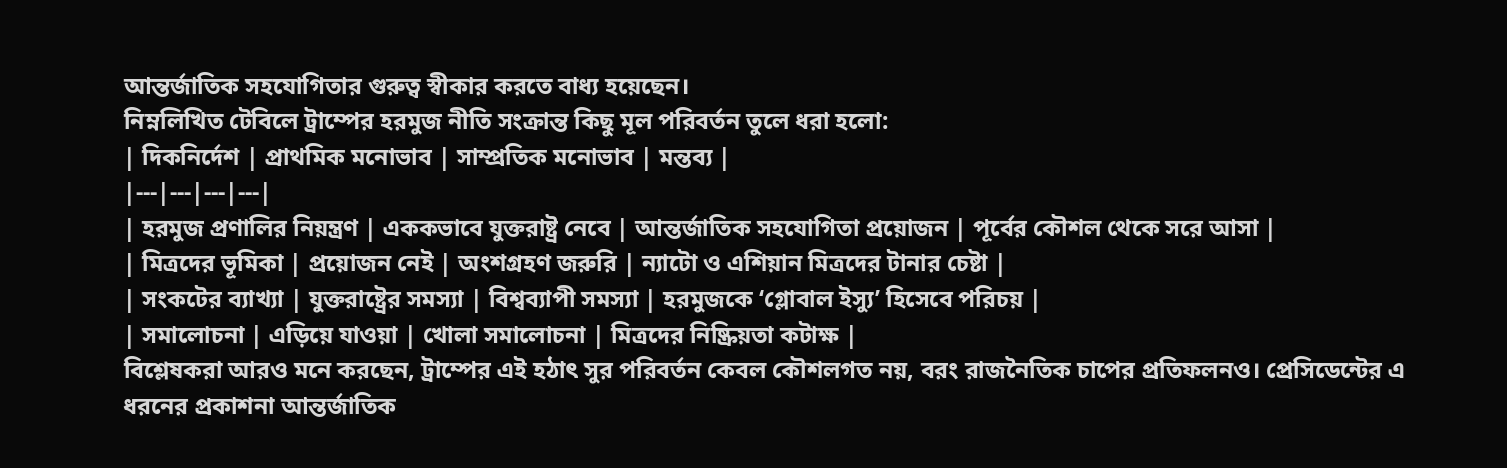আন্তর্জাতিক সহযোগিতার গুরুত্ব স্বীকার করতে বাধ্য হয়েছেন।
নিম্নলিখিত টেবিলে ট্রাম্পের হরমুজ নীতি সংক্রান্ত কিছু মূল পরিবর্তন তুলে ধরা হলো:
| দিকনির্দেশ | প্রাথমিক মনোভাব | সাম্প্রতিক মনোভাব | মন্তব্য |
|---|---|---|---|
| হরমুজ প্রণালির নিয়ন্ত্রণ | এককভাবে যুক্তরাষ্ট্র নেবে | আন্তর্জাতিক সহযোগিতা প্রয়োজন | পূর্বের কৌশল থেকে সরে আসা |
| মিত্রদের ভূমিকা | প্রয়োজন নেই | অংশগ্রহণ জরুরি | ন্যাটো ও এশিয়ান মিত্রদের টানার চেষ্টা |
| সংকটের ব্যাখ্যা | যুক্তরাষ্ট্রের সমস্যা | বিশ্বব্যাপী সমস্যা | হরমুজকে ‘গ্লোবাল ইস্যু’ হিসেবে পরিচয় |
| সমালোচনা | এড়িয়ে যাওয়া | খোলা সমালোচনা | মিত্রদের নিষ্ক্রিয়তা কটাক্ষ |
বিশ্লেষকরা আরও মনে করছেন, ট্রাম্পের এই হঠাৎ সুর পরিবর্তন কেবল কৌশলগত নয়, বরং রাজনৈতিক চাপের প্রতিফলনও। প্রেসিডেন্টের এ ধরনের প্রকাশনা আন্তর্জাতিক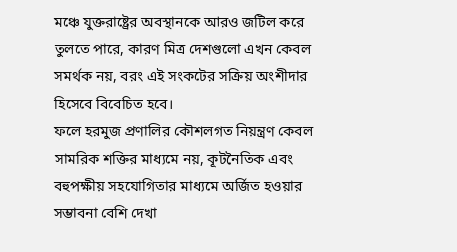মঞ্চে যুক্তরাষ্ট্রের অবস্থানকে আরও জটিল করে তুলতে পারে, কারণ মিত্র দেশগুলো এখন কেবল সমর্থক নয়, বরং এই সংকটের সক্রিয় অংশীদার হিসেবে বিবেচিত হবে।
ফলে হরমুজ প্রণালির কৌশলগত নিয়ন্ত্রণ কেবল সামরিক শক্তির মাধ্যমে নয়, কূটনৈতিক এবং বহুপক্ষীয় সহযোগিতার মাধ্যমে অর্জিত হওয়ার সম্ভাবনা বেশি দেখা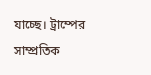যাচ্ছে। ট্রাম্পের সাম্প্রতিক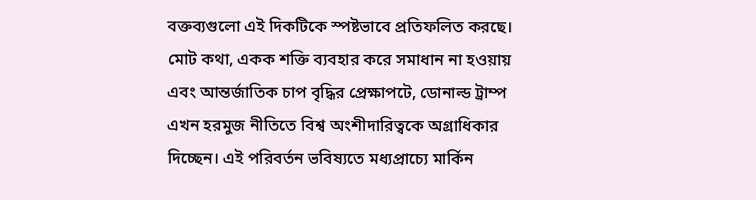বক্তব্যগুলো এই দিকটিকে স্পষ্টভাবে প্রতিফলিত করছে।
মোট কথা, একক শক্তি ব্যবহার করে সমাধান না হওয়ায় এবং আন্তর্জাতিক চাপ বৃদ্ধির প্রেক্ষাপটে, ডোনাল্ড ট্রাম্প এখন হরমুজ নীতিতে বিশ্ব অংশীদারিত্বকে অগ্রাধিকার দিচ্ছেন। এই পরিবর্তন ভবিষ্যতে মধ্যপ্রাচ্যে মার্কিন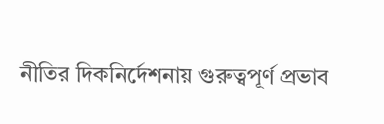নীতির দিকনির্দেশনায় গুরুত্বপূর্ণ প্রভাব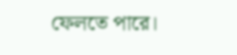ফেলতে পারে।